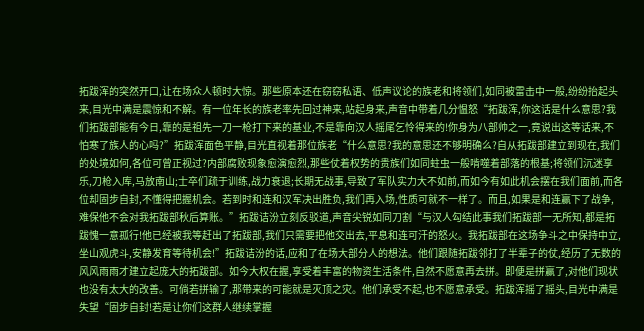拓跋浑的突然开口,让在场众人顿时大惊。那些原本还在窃窃私语、低声议论的族老和将领们,如同被雷击中一般,纷纷抬起头来,目光中满是震惊和不解。有一位年长的族老率先回过神来,站起身来,声音中带着几分愠怒“拓跋浑,你这话是什么意思?我们拓跋部能有今日,靠的是祖先一刀一枪打下来的基业,不是靠向汉人摇尾乞怜得来的!你身为八部帅之一,竟说出这等话来,不怕寒了族人的心吗?”拓跋浑面色平静,目光直视着那位族老“什么意思?我的意思还不够明确么?自从拓跋部建立到现在,我们的处境如何,各位可曾正视过?内部腐败现象愈演愈烈,那些仗着权势的贵族们如同蛀虫一般啃噬着部落的根基;将领们沉迷享乐,刀枪入库,马放南山;士卒们疏于训练,战力衰退;长期无战事,导致了军队实力大不如前,而如今有如此机会摆在我们面前,而各位却固步自封,不懂得把握机会。若到时和连和汉军决出胜负,我们再入场,性质可就不一样了。而且,如果是和连赢下了战争,难保他不会对我拓跋部秋后算账。”拓跋诘汾立刻反驳道,声音尖锐如同刀割“与汉人勾结此事我们拓跋部一无所知,都是拓跋愧一意孤行!他已经被我等赶出了拓跋部,我们只需要把他交出去,平息和连可汗的怒火。我拓跋部在这场争斗之中保持中立,坐山观虎斗,安静发育等待机会!”拓跋诘汾的话,应和了在场大部分人的想法。他们跟随拓跋邻打了半辈子的仗,经历了无数的风风雨雨才建立起庞大的拓跋部。如今大权在握,享受着丰富的物资生活条件,自然不愿意再去拼。即便是拼赢了,对他们现状也没有太大的改善。可倘若拼输了,那带来的可能就是灭顶之灾。他们承受不起,也不愿意承受。拓跋浑摇了摇头,目光中满是失望“固步自封!若是让你们这群人继续掌握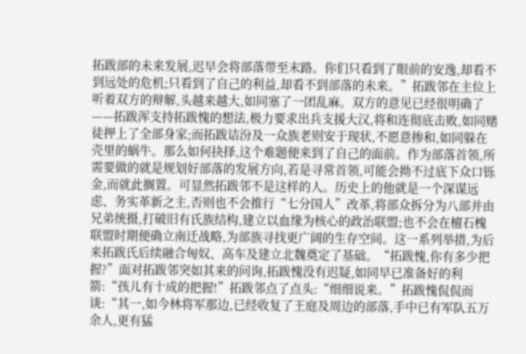拓跋部的未来发展,迟早会将部落带至末路。你们只看到了眼前的安逸,却看不到远处的危机;只看到了自己的利益,却看不到部落的未来。”拓跋邻在主位上听着双方的辩解,头越来越大,如同塞了一团乱麻。双方的意见已经很明确了——拓跋浑支持拓跋愧的想法,极力要求出兵支援大汉,将和连彻底击败,如同赌徒押上了全部身家;而拓跋诘汾及一众族老则安于现状,不愿意掺和,如同躲在壳里的蜗牛。那么如何抉择,这个难题便来到了自己的面前。作为部落首领,所需要做的就是规划好部落的发展方向,若是寻常首领,可能会拗不过底下众口铄金,而就此搁置。可显然拓跋邻不是这样的人。历史上的他就是一个深谋远虑、务实革新之主,否则也不会推行“七分国人”改革,将部众拆分为八部并由兄弟统摄,打破旧有氏族结构,建立以血缘为核心的政治联盟;也不会在檀石槐联盟时期便确立南迁战略,为部族寻找更广阔的生存空间。这一系列举措,为后来拓跋氏后续融合匈奴、高车及建立北魏奠定了基础。“拓跋愧,你有多少把握?”面对拓跋邻突如其来的问询,拓跋愧没有迟疑,如同早已准备好的利箭:“孩儿有十成的把握!”拓跋邻点了点头:“细细说来。”拓跋愧侃侃而谈:“其一,如今林将军那边,已经收复了王庭及周边的部落,手中已有军队五万余人,更有猛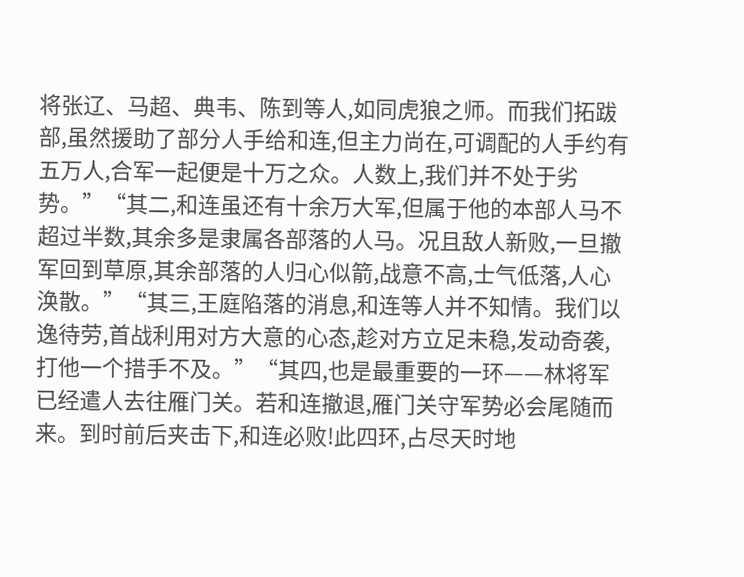将张辽、马超、典韦、陈到等人,如同虎狼之师。而我们拓跋部,虽然援助了部分人手给和连,但主力尚在,可调配的人手约有五万人,合军一起便是十万之众。人数上,我们并不处于劣势。”“其二,和连虽还有十余万大军,但属于他的本部人马不超过半数,其余多是隶属各部落的人马。况且敌人新败,一旦撤军回到草原,其余部落的人归心似箭,战意不高,士气低落,人心涣散。”“其三,王庭陷落的消息,和连等人并不知情。我们以逸待劳,首战利用对方大意的心态,趁对方立足未稳,发动奇袭,打他一个措手不及。”“其四,也是最重要的一环——林将军已经遣人去往雁门关。若和连撤退,雁门关守军势必会尾随而来。到时前后夹击下,和连必败!此四环,占尽天时地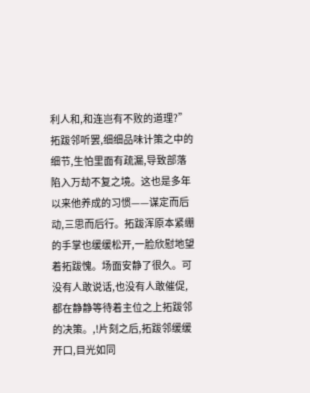利人和,和连岂有不败的道理?”拓跋邻听罢,细细品味计策之中的细节,生怕里面有疏漏,导致部落陷入万劫不复之境。这也是多年以来他养成的习惯——谋定而后动,三思而后行。拓跋浑原本紧绷的手掌也缓缓松开,一脸欣慰地望着拓跋愧。场面安静了很久。可没有人敢说话,也没有人敢催促,都在静静等待着主位之上拓跋邻的决策。,!片刻之后,拓跋邻缓缓开口,目光如同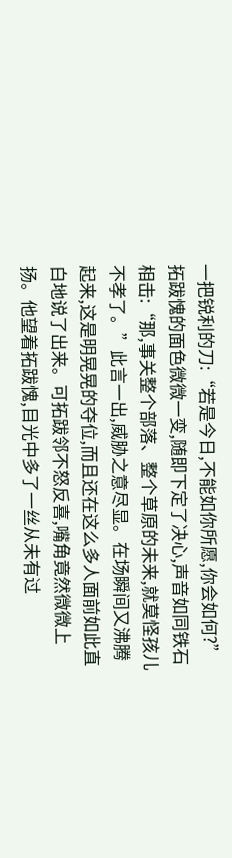一把锐利的刀:“若是今日,不能如你所愿,你会如何?”拓跋愧的面色微微一变,随即下定了决心,声音如同铁石相击:“那,事关整个部落、整个草原的未来,就莫怪孩儿不孝了。”此言一出,威胁之意尽显。在场瞬间又沸腾起来,这是明晃晃的夺位,而且还在这么多人面前如此直白地说了出来。可拓跋邻不怒反喜,嘴角竟然微微上扬。他望着拓跋愧,目光中多了一丝从未有过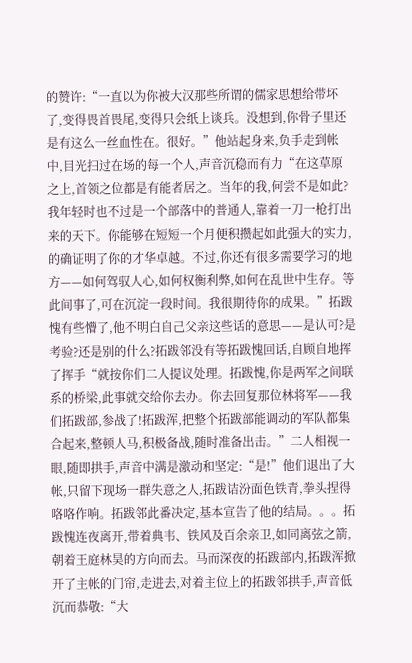的赞许:“一直以为你被大汉那些所谓的儒家思想给带坏了,变得畏首畏尾,变得只会纸上谈兵。没想到,你骨子里还是有这么一丝血性在。很好。”他站起身来,负手走到帐中,目光扫过在场的每一个人,声音沉稳而有力“在这草原之上,首领之位都是有能者居之。当年的我,何尝不是如此?我年轻时也不过是一个部落中的普通人,靠着一刀一枪打出来的天下。你能够在短短一个月便积攒起如此强大的实力,的确证明了你的才华卓越。不过,你还有很多需要学习的地方——如何驾驭人心,如何权衡利弊,如何在乱世中生存。等此间事了,可在沉淀一段时间。我很期待你的成果。”拓跋愧有些懵了,他不明白自己父亲这些话的意思——是认可?是考验?还是别的什么?拓跋邻没有等拓跋愧回话,自顾自地挥了挥手“就按你们二人提议处理。拓跋愧,你是两军之间联系的桥梁,此事就交给你去办。你去回复那位林将军——我们拓跋部,参战了!拓跋浑,把整个拓跋部能调动的军队都集合起来,整顿人马,积极备战,随时准备出击。”二人相视一眼,随即拱手,声音中满是激动和坚定:“是!”他们退出了大帐,只留下现场一群失意之人,拓跋诘汾面色铁青,拳头捏得咯咯作响。拓跋邻此番决定,基本宣告了他的结局。。。拓跋愧连夜离开,带着典韦、铁风及百余亲卫,如同离弦之箭,朝着王庭林昊的方向而去。马而深夜的拓跋部内,拓跋浑掀开了主帐的门帘,走进去,对着主位上的拓跋邻拱手,声音低沉而恭敬:“大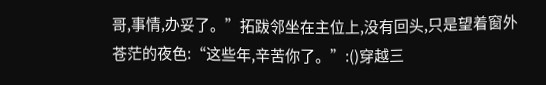哥,事情,办妥了。”拓跋邻坐在主位上,没有回头,只是望着窗外苍茫的夜色:“这些年,辛苦你了。”:()穿越三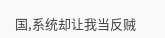国,系统却让我当反贼